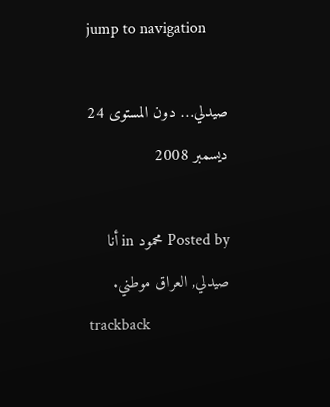jump to navigation

صيدلي… دون المستوى 24 ديسمبر 2008

Posted by محمود in أنا صيدلي, العراق موطني.
trackback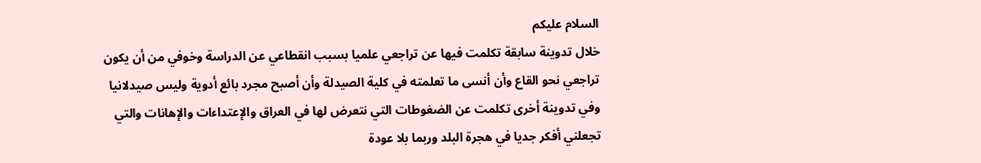السلام عليكم
خلال تدوينة سابقة تكلمت فيها عن تراجعي علميا بسبب انقطاعي عن الدراسة وخوفي من أن يكون تراجعي نحو القاع وأن أنسى ما تعلمته في كلية الصيدلة وأن أصبح مجرد بائع أدوية وليس صيدلانيا
وفي تدوينة أخرى تكلمت عن الضغوطات التي نتعرض لها في العراق والإعتداءات والإهانات والتي تجعلني أفكر جديا في هجرة البلد وربما بلا عودة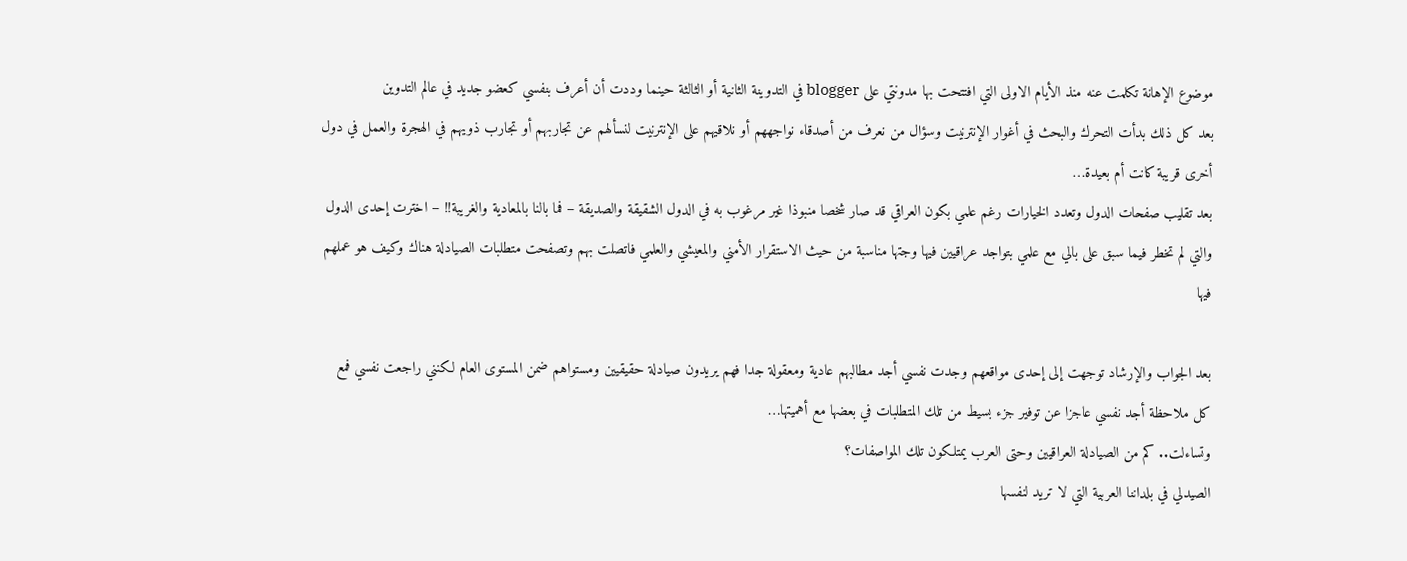موضوع الإهانة تكلمت عنه منذ الأيام الاولى التي افتتحت بها مدونتي على blogger في التدوينة الثانية أو الثالثة حينما وددت أن أعرف بنفسي كعضو جديد في عالم التدوين
بعد كل ذلك بدأت التحرك والبحث في أغوار الإنترنيت وسؤال من نعرف من أصدقاء نواجههم أو نلاقيهم على الإنترنيت لنسألهم عن تجاربهم أو تجارب ذويهم في الهجرة والعمل في دول أخرى قريبة كانت أم بعيدة…
بعد تقليب صفحات الدول وتعدد الخيارات رغم علمي بكون العراقي قد صار شخصا منبوذا غير مرغوب به في الدول الشقيقة والصديقة – فما بالنا بالمعادية والغريبة!! – اخترت إحدى الدول والتي لم تخطر فيما سبق على بالي مع علمي بتواجد عراقيين فيها وجتها مناسبة من حيث الاستقرار الأمني والمعيشي والعلمي فاتصلت بهم وتصفحت متطلبات الصيادلة هناك وكيف هو عملهم فيها

بعد الجواب والإرشاد توجهت إلى إحدى مواقعهم وجدت نفسي أجد مطالبهم عادية ومعقولة جدا فهم يريدون صيادلة حقيقيين ومستواهم ضمن المستوى العام لكنني راجعت نفسي فمع كل ملاحظة أجد نفسي عاجزا عن توفير جزء بسيط من تلك المتطلبات في بعضها مع أهميتها…
وتساءلت.. كم من الصيادلة العراقيين وحتى العرب يمتلكون تلك المواصفات؟
الصيدلي في بلداننا العربية التي لا تريد لنفسها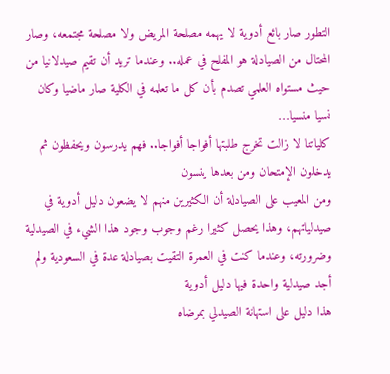التطور صار بائع أدوية لا يهمه مصلحة المريض ولا مصلحة مجتمعه، وصار المحتال من الصيادلة هو المفلح في عمله.. وعندما تريد أن تقيم صيدلانيا من حيث مستواه العلمي تصدم بأن كل ما تعلمه في الكلية صار ماضيا وكان نسيا منسيا…
كلياتنا لا زالت تخرج طلبتها أفواجا أفواجا.. فهم يدرسون ويحفظون ثم يدخلون الإمتحان ومن بعدها ينسون
ومن المعيب على الصيادلة أن الكثيرين منهم لا يضعون دليل أدوية في صيدلياتهم، وهذا يحصل كثيرا رغم وجوب وجود هذا الشيء في الصيدلية وضرورته، وعندما كنت في العمرة التقيت بصيادلة عدة في السعودية ولم أجد صيدلية واحدة فيها دليل أدوية
هذا دليل على استهانة الصيدلي بمرضاه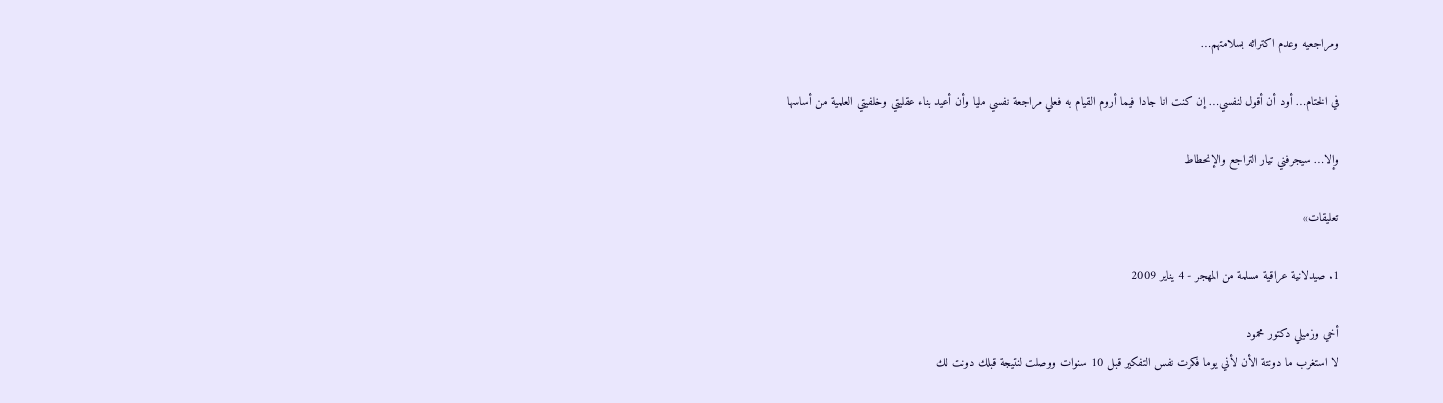ومراجعيه وعدم اكتراثه بسلامتهم…

في الختام… أود أن أقول لنفسي… إن كنت انا جادا فيما أروم القيام به فعلي مراجعة نفسي مليا وأن أعيد بناء عقليتي وخلفيتي العلمية من أساسها

وإلا… سيجرفني تيار التراجع والإنحطاط

تعليقات»

1. صيدلانية عراقية مسلمة من المهجر - 4 يناير 2009

أخي وزميلي دكتور محمود
لا استغرب ما دونتة الأن لأني يوما فكرت نفس التفكير قبل 10 سنوات ووصلت لنتيجة قبلك دونت لك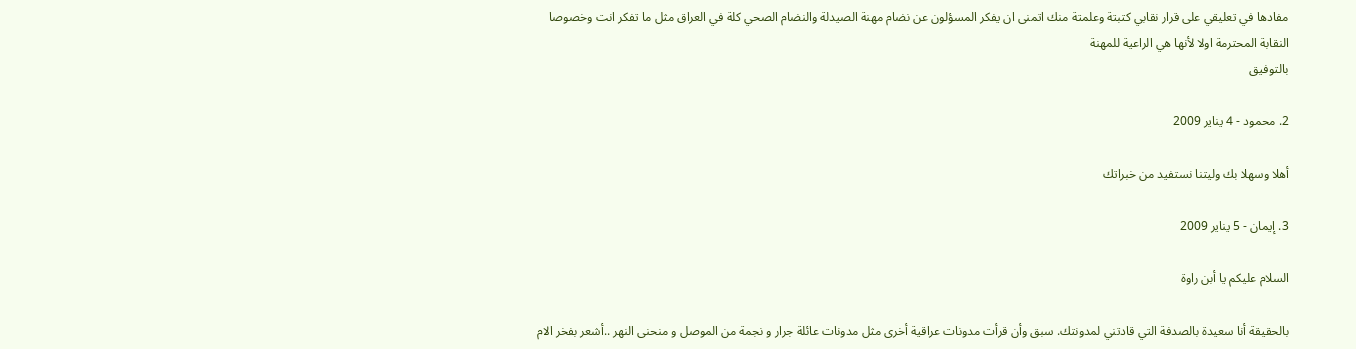مفادها في تعليقي على قرار نقابي كتبتة وعلمتة منك اتمنى ان يفكر المسؤلون عن نضام مهنة الصيدلة والنضام الصحي كلة في العراق مثل ما تفكر انت وخصوصا النقابة المحترمة اولا لأنها هي الراعية للمهنة
بالتوفيق

2. محمود - 4 يناير 2009

أهلا وسهلا بك وليتنا نستفيد من خبراتك

3. إيمان - 5 يناير 2009

السلام عليكم يا أبن راوة

بالحقيقة أنا سعيدة بالصدفة التي قادتني لمدونتك. سبق وأن قرأت مدونات عراقية أخرى مثل مدونات عائلة جرار و نجمة من الموصل و منحنى النهر ..أشعر بفخر الام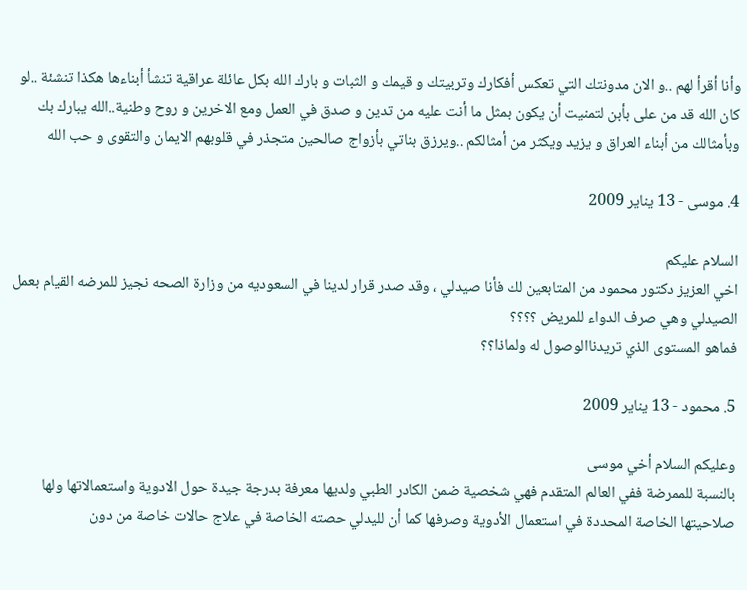وأنا أقرأ لهم ..و الان مدونتك التي تعكس أفكارك وتربيتك و قيمك و الثبات و بارك الله بكل عائلة عراقية تنشأ أبناءها هكذا تنشئة ..لو كان الله قد من على بأبن لتمنيت أن يكون بمثل ما أنت عليه من تدين و صدق في العمل ومع الاخرين و روح وطنية..الله يبارك بك وبأمثالك من أبناء العراق و يزيد ويكثر من أمثالكم ..ويرزق بناتي بأزواج صالحين متجذر في قلوبهم الايمان والتقوى و حب الله

4. موسى - 13 يناير 2009

السلام عليكم
اخي العزيز دكتور محمود من المتابعين لك فأنا صيدلي ، وقد صدر قرار لدينا في السعوديه من وزارة الصحه نجيز للمرضه القيام بعمل الصيدلي وهي صرف الدواء للمريض ؟؟؟؟
فماهو المستوى الذي تريدناالوصول له ولماذا؟؟

5. محمود - 13 يناير 2009

وعليكم السلام أخي موسى
بالنسبة للممرضة ففي العالم المتقدم فهي شخصية ضمن الكادر الطبي ولديها معرفة بدرجة جيدة حول الادوية واستعمالاتها ولها صلاحيتها الخاصة المحددة في استعمال الأدوية وصرفها كما أن لليدلي حصته الخاصة في علاج حالات خاصة من دون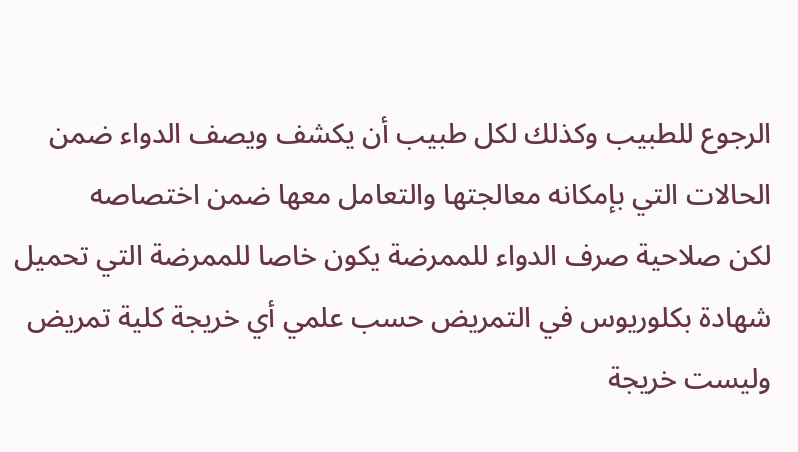الرجوع للطبيب وكذلك لكل طبيب أن يكشف ويصف الدواء ضمن الحالات التي بإمكانه معالجتها والتعامل معها ضمن اختصاصه
لكن صلاحية صرف الدواء للممرضة يكون خاصا للممرضة التي تحميل شهادة بكلوريوس في التمريض حسب علمي أي خريجة كلية تمريض وليست خريجة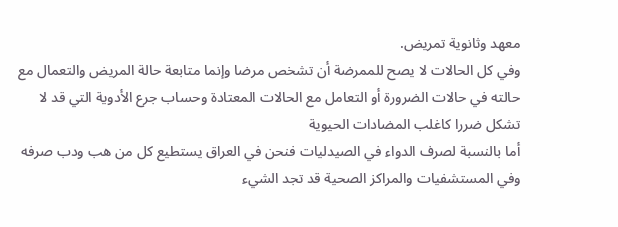معهد وثانوية تمريض.
وفي كل الحالات لا يصح للممرضة أن تشخص مرضا وإنما متابعة حالة المريض والتعمال مع حالته في حالات الضرورة أو التعامل مع الحالات المعتادة وحساب جرع الأدوية التي قد لا تشكل ضررا كاغلب المضادات الحيوية
أما بالنسبة لصرف الدواء في الصيدليات فنحن في العراق يستطيع كل من هب ودب صرفه وفي المستشفيات والمراكز الصحية قد تجد الشيء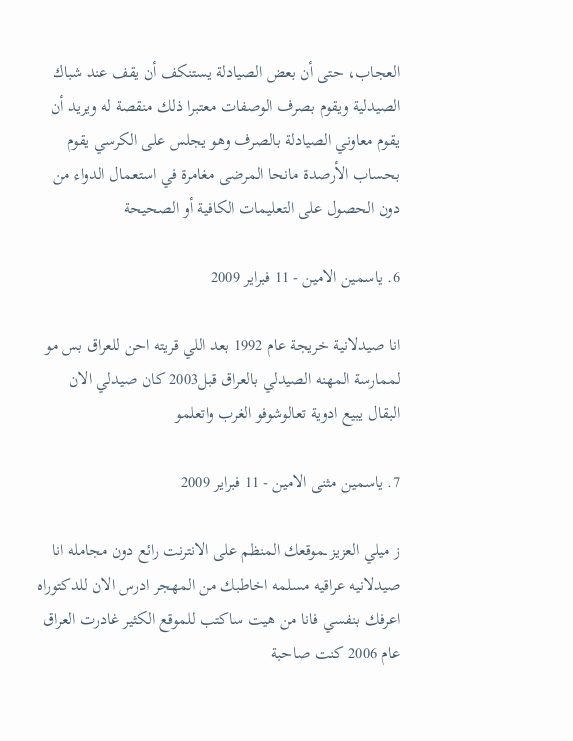العجاب، حتى أن بعض الصيادلة يستنكف أن يقف عند شباك الصيدلية ويقوم بصرف الوصفات معتبرا ذلك منقصة له ويريد أن يقوم معاوني الصيادلة بالصرف وهو يجلس على الكرسي يقوم بحساب الأرصدة مانحا المرضى مغامرة في استعمال الدواء من دون الحصول على التعليمات الكافية أو الصحيحة

6. ياسمين الامين - 11 فبراير 2009

انا صيدلانية خريجة عام 1992 بعد اللي قريته احن للعراق بس مو لممارسة المهنه الصيدلي بالعراق قبل2003 كان صيدلي الان البقال يبيع ادوية تعالوشوفو الغرب واتعلمو

7. ياسمين مثنى الامين - 11 فبراير 2009

ز ميلي العزيز ـموقعك المنظم على الانترنت رائع دون مجامله انا صيدلانيه عراقيه مسلمه اخاطبك من المهجر ادرس الان للدكتوراه اعرفك بنفسي فانا من هيت ساكتب للموقع الكثير غادرت العراق عام 2006 كنت صاحبة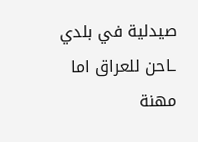صيدلية في بلدي ـاحن للعراق اما مهنة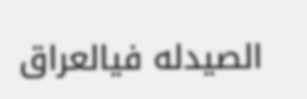الصيدله فيالعراق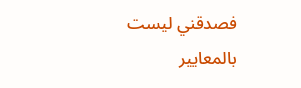فصدقني ليست بالمعايير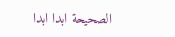الصحيحة ابدا ابدا